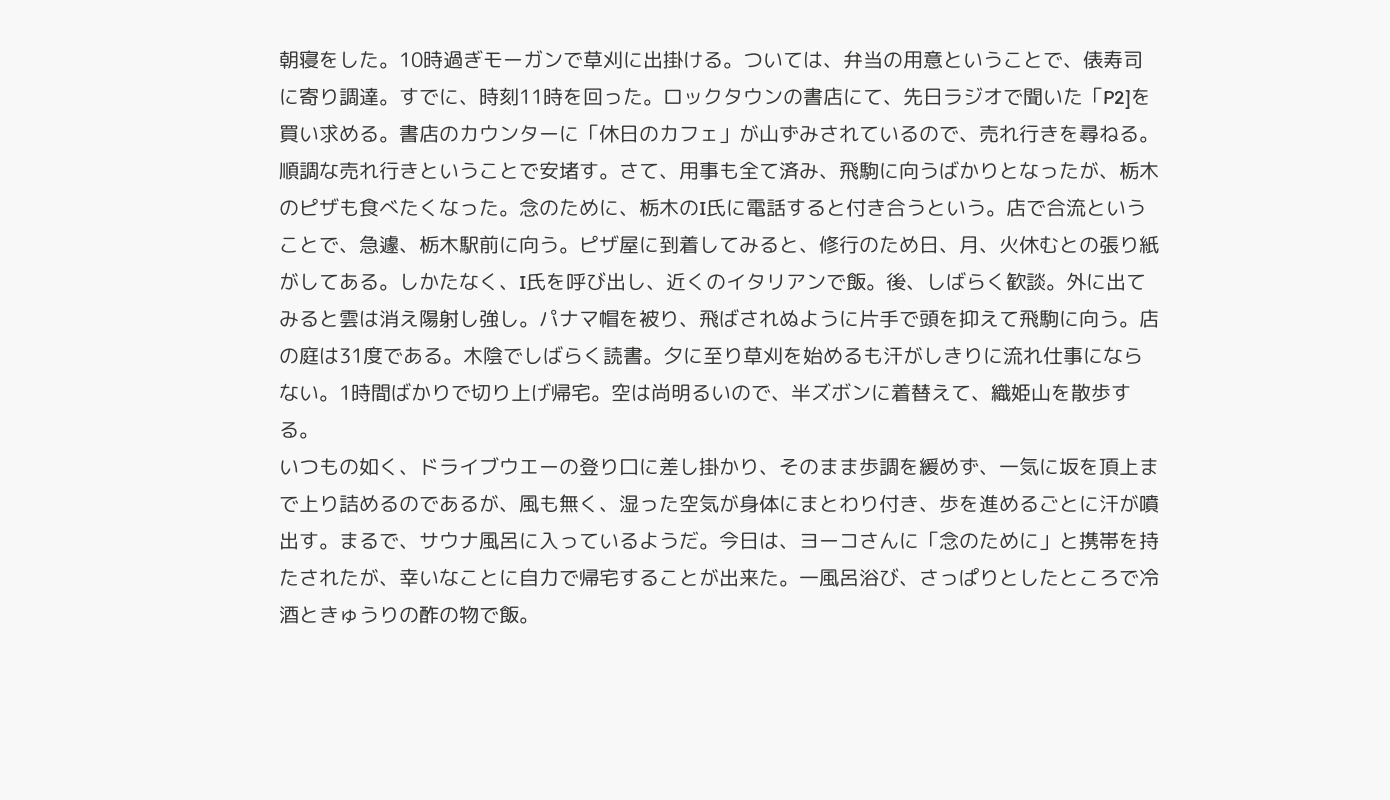朝寝をした。10時過ぎモーガンで草刈に出掛ける。ついては、弁当の用意ということで、俵寿司に寄り調達。すでに、時刻11時を回った。ロックタウンの書店にて、先日ラジオで聞いた「P2]を買い求める。書店のカウンターに「休日のカフェ」が山ずみされているので、売れ行きを尋ねる。順調な売れ行きということで安堵す。さて、用事も全て済み、飛駒に向うばかりとなったが、栃木のピザも食べたくなった。念のために、栃木のI氏に電話すると付き合うという。店で合流ということで、急遽、栃木駅前に向う。ピザ屋に到着してみると、修行のため日、月、火休むとの張り紙がしてある。しかたなく、I氏を呼び出し、近くのイタリアンで飯。後、しばらく歓談。外に出てみると雲は消え陽射し強し。パナマ帽を被り、飛ばされぬように片手で頭を抑えて飛駒に向う。店の庭は31度である。木陰でしばらく読書。夕に至り草刈を始めるも汗がしきりに流れ仕事にならない。1時間ばかりで切り上げ帰宅。空は尚明るいので、半ズボンに着替えて、織姫山を散歩する。
いつもの如く、ドライブウエーの登り口に差し掛かり、そのまま歩調を緩めず、一気に坂を頂上まで上り詰めるのであるが、風も無く、湿った空気が身体にまとわり付き、歩を進めるごとに汗が噴出す。まるで、サウナ風呂に入っているようだ。今日は、ヨーコさんに「念のために」と携帯を持たされたが、幸いなことに自力で帰宅することが出来た。一風呂浴び、さっぱりとしたところで冷酒ときゅうりの酢の物で飯。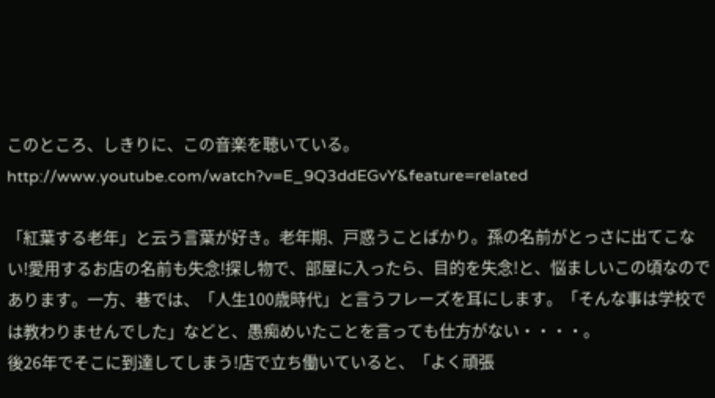このところ、しきりに、この音楽を聴いている。
http://www.youtube.com/watch?v=E_9Q3ddEGvY&feature=related

「紅葉する老年」と云う言葉が好き。老年期、戸惑うことばかり。孫の名前がとっさに出てこない!愛用するお店の名前も失念!探し物で、部屋に入ったら、目的を失念!と、悩ましいこの頃なのであります。一方、巷では、「人生100歳時代」と言うフレーズを耳にします。「そんな事は学校では教わりませんでした」などと、愚痴めいたことを言っても仕方がない・・・・。
後26年でそこに到達してしまう!店で立ち働いていると、「よく頑張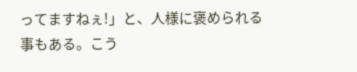ってますねぇ!」と、人様に褒められる事もある。こう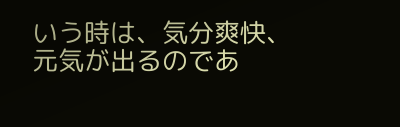いう時は、気分爽快、元気が出るのであ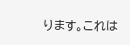ります。これは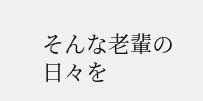そんな老輩の日々を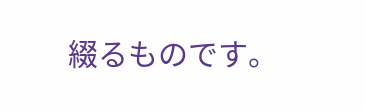綴るものです。